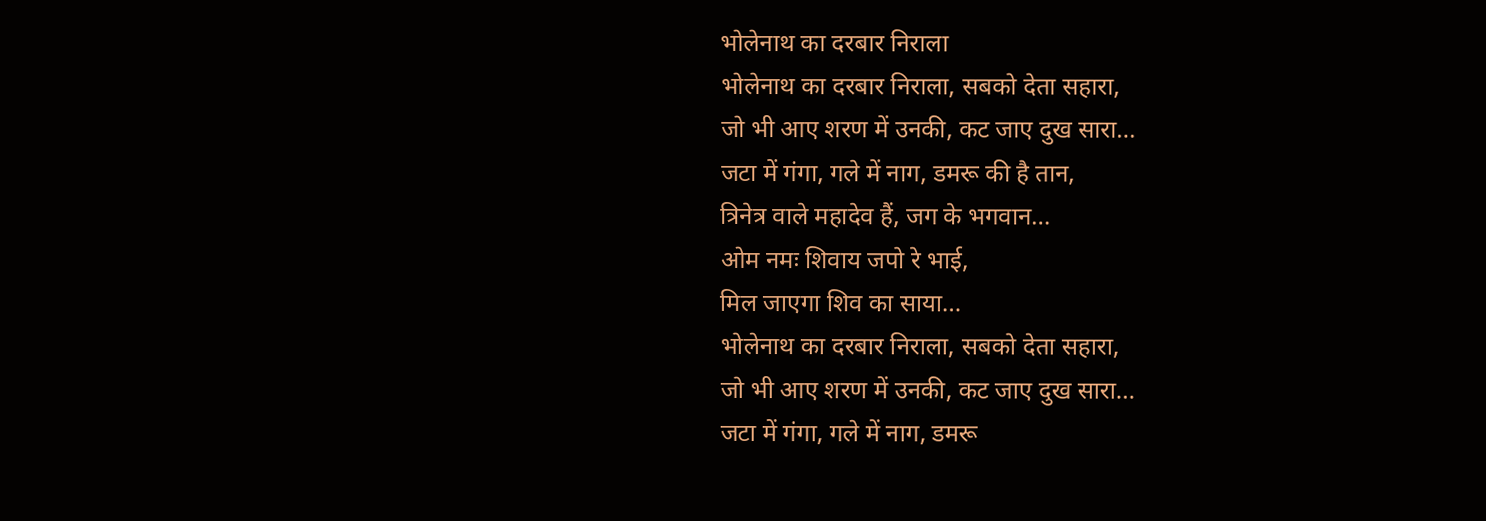भोलेनाथ का दरबार निराला
भोलेनाथ का दरबार निराला, सबको देता सहारा,
जो भी आए शरण में उनकी, कट जाए दुख सारा…
जटा में गंगा, गले में नाग, डमरू की है तान,
त्रिनेत्र वाले महादेव हैं, जग के भगवान…
ओम नमः शिवाय जपो रे भाई,
मिल जाएगा शिव का साया…
भोलेनाथ का दरबार निराला, सबको देता सहारा,
जो भी आए शरण में उनकी, कट जाए दुख सारा…
जटा में गंगा, गले में नाग, डमरू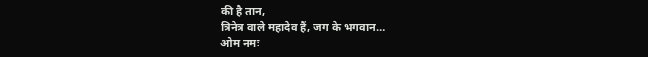की है तान,
त्रिनेत्र वाले महादेव हैं, जग के भगवान…
ओम नमः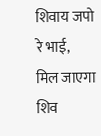शिवाय जपो रे भाई,
मिल जाएगा शिव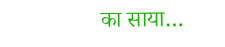का साया…